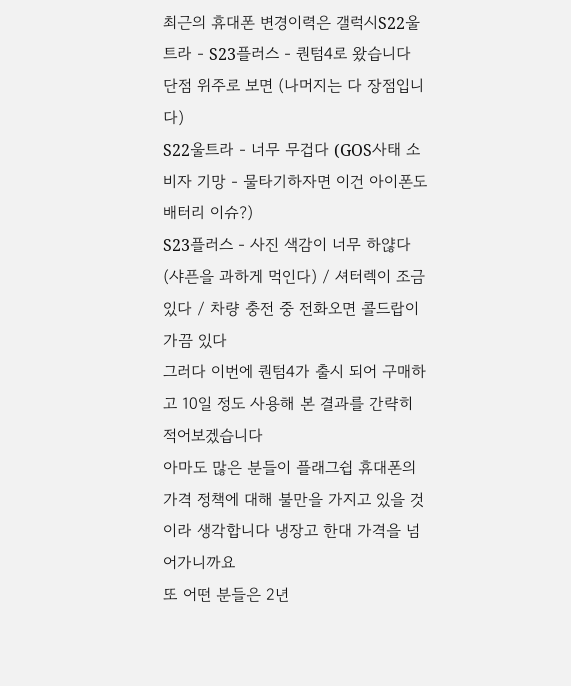최근의 휴대폰 변경이력은 갤럭시S22울트라 - S23플러스 - 퀀텀4로 왔습니다
단점 위주로 보면 (나머지는 다 장점입니다)
S22울트라 - 너무 무겁다 (GOS사태 소비자 기망 - 물타기하자면 이건 아이폰도 배터리 이슈?)
S23플러스 - 사진 색감이 너무 하얂다 (샤픈을 과하게 먹인다) / 셔터렉이 조금 있다 / 차량 충전 중 전화오면 콜드랍이 가끔 있다
그러다 이번에 퀀텀4가 출시 되어 구매하고 10일 정도 사용해 본 결과를 간략히 적어보겠습니다
아마도 많은 분들이 플래그쉽 휴대폰의 가격 정책에 대해 불만을 가지고 있을 것이라 생각합니다 냉장고 한대 가격을 넘어가니까요
또 어떤 분들은 2년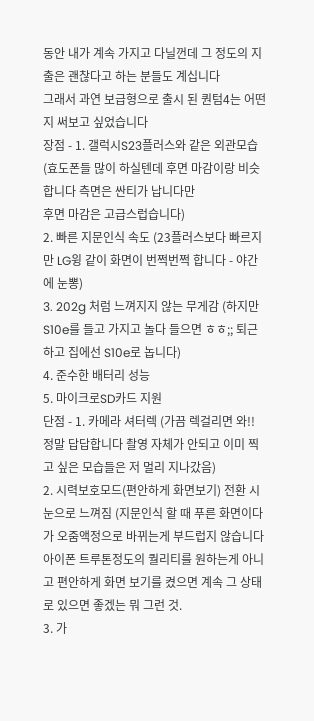동안 내가 계속 가지고 다닐껀데 그 정도의 지출은 괜찮다고 하는 분들도 계십니다
그래서 과연 보급형으로 출시 된 퀀텀4는 어떤지 써보고 싶었습니다
장점 - 1. 갤럭시S23플러스와 같은 외관모습 (효도폰들 많이 하실텐데 후면 마감이랑 비슷합니다 측면은 싼티가 납니다만
후면 마감은 고급스럽습니다)
2. 빠른 지문인식 속도 (23플러스보다 빠르지만 LG윙 같이 화면이 번쩍번쩍 합니다 - 야간에 눈뽕)
3. 202g 처럼 느껴지지 않는 무게감 (하지만 S10e를 들고 가지고 놀다 들으면 ㅎㅎ;; 퇴근하고 집에선 S10e로 놉니다)
4. 준수한 배터리 성능
5. 마이크로SD카드 지원
단점 - 1. 카메라 셔터렉 (가끔 렉걸리면 와!! 정말 답답합니다 촬영 자체가 안되고 이미 찍고 싶은 모습들은 저 멀리 지나갔음)
2. 시력보호모드(편안하게 화면보기) 전환 시 눈으로 느껴짐 (지문인식 할 때 푸른 화면이다가 오줌액정으로 바뀌는게 부드럽지 않습니다 아이폰 트루톤정도의 퀄리티를 원하는게 아니고 편안하게 화면 보기를 켰으면 계속 그 상태로 있으면 좋겠는 뭐 그런 것.
3. 가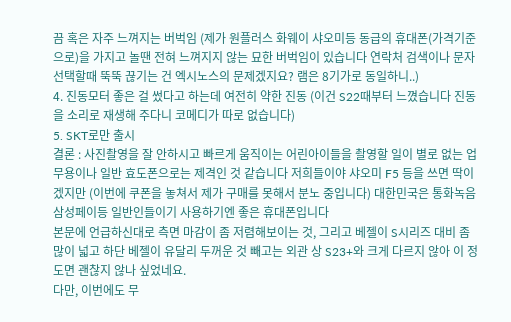끔 혹은 자주 느껴지는 버벅임 (제가 원플러스 화웨이 샤오미등 동급의 휴대폰(가격기준으로)을 가지고 놀땐 전혀 느껴지지 않는 묘한 버벅임이 있습니다 연락처 검색이나 문자 선택할때 뚝뚝 끊기는 건 엑시노스의 문제겠지요? 램은 8기가로 동일하니..)
4. 진동모터 좋은 걸 썼다고 하는데 여전히 약한 진동 (이건 S22때부터 느꼈습니다 진동을 소리로 재생해 주다니 코메디가 따로 없습니다)
5. SKT로만 출시
결론 : 사진촬영을 잘 안하시고 빠르게 움직이는 어린아이들을 촬영할 일이 별로 없는 업무용이나 일반 효도폰으로는 제격인 것 같습니다 저희들이야 샤오미 F5 등을 쓰면 딱이겠지만 (이번에 쿠폰을 놓쳐서 제가 구매를 못해서 분노 중입니다) 대한민국은 통화녹음 삼성페이등 일반인들이기 사용하기엔 좋은 휴대폰입니다
본문에 언급하신대로 측면 마감이 좀 저렴해보이는 것, 그리고 베젤이 S시리즈 대비 좀 많이 넓고 하단 베젤이 유달리 두꺼운 것 빼고는 외관 상 S23+와 크게 다르지 않아 이 정도면 괜찮지 않나 싶었네요.
다만, 이번에도 무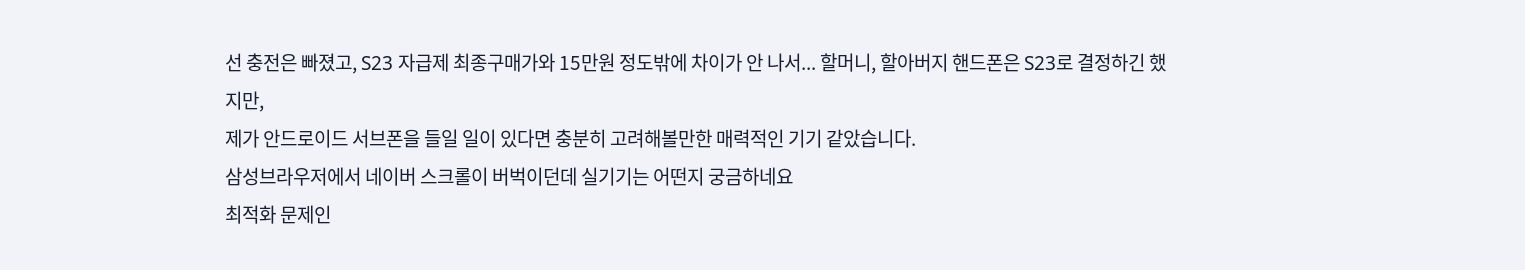선 충전은 빠졌고, S23 자급제 최종구매가와 15만원 정도밖에 차이가 안 나서... 할머니, 할아버지 핸드폰은 S23로 결정하긴 했지만,
제가 안드로이드 서브폰을 들일 일이 있다면 충분히 고려해볼만한 매력적인 기기 같았습니다.
삼성브라우저에서 네이버 스크롤이 버벅이던데 실기기는 어떤지 궁금하네요
최적화 문제인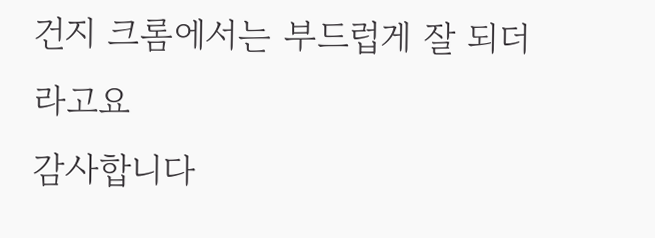건지 크롬에서는 부드럽게 잘 되더라고요
감사합니다